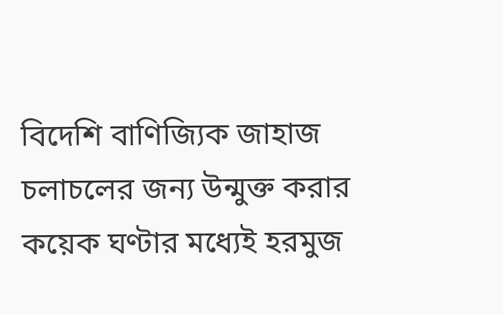বিদেশি বাণিজ্যিক জাহাজ চলাচলের জন্য উন্মুক্ত করার কয়েক ঘণ্টার মধ্যেই হরমুজ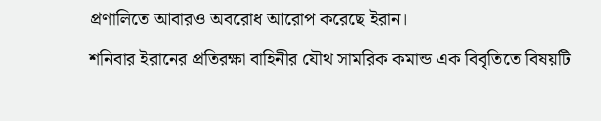প্রণালিতে আবারও অবরোধ আরোপ করেছে ইরান।
শনিবার ইরানের প্রতিরক্ষা বাহিনীর যৌথ সামরিক কমান্ড এক বিবৃতিতে বিষয়টি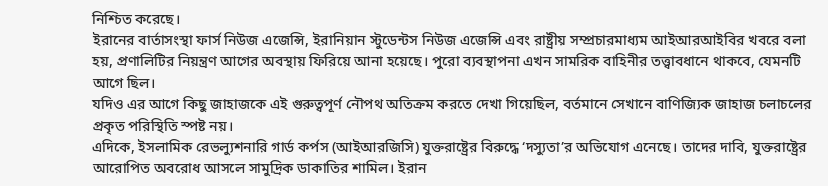নিশ্চিত করেছে।
ইরানের বার্তাসংস্থা ফার্স নিউজ এজেন্সি, ইরানিয়ান স্টুডেন্টস নিউজ এজেন্সি এবং রাষ্ট্রীয় সম্প্রচারমাধ্যম আইআরআইবির খবরে বলা হয়, প্রণালিটির নিয়ন্ত্রণ আগের অবস্থায় ফিরিয়ে আনা হয়েছে। পুরো ব্যবস্থাপনা এখন সামরিক বাহিনীর তত্ত্বাবধানে থাকবে, যেমনটি আগে ছিল।
যদিও এর আগে কিছু জাহাজকে এই গুরুত্বপূর্ণ নৌপথ অতিক্রম করতে দেখা গিয়েছিল, বর্তমানে সেখানে বাণিজ্যিক জাহাজ চলাচলের প্রকৃত পরিস্থিতি স্পষ্ট নয়।
এদিকে, ইসলামিক রেভল্যুশনারি গার্ড কর্পস (আইআরজিসি) যুক্তরাষ্ট্রের বিরুদ্ধে ‘দস্যুতা’র অভিযোগ এনেছে। তাদের দাবি, যুক্তরাষ্ট্রের আরোপিত অবরোধ আসলে সামুদ্রিক ডাকাতির শামিল। ইরান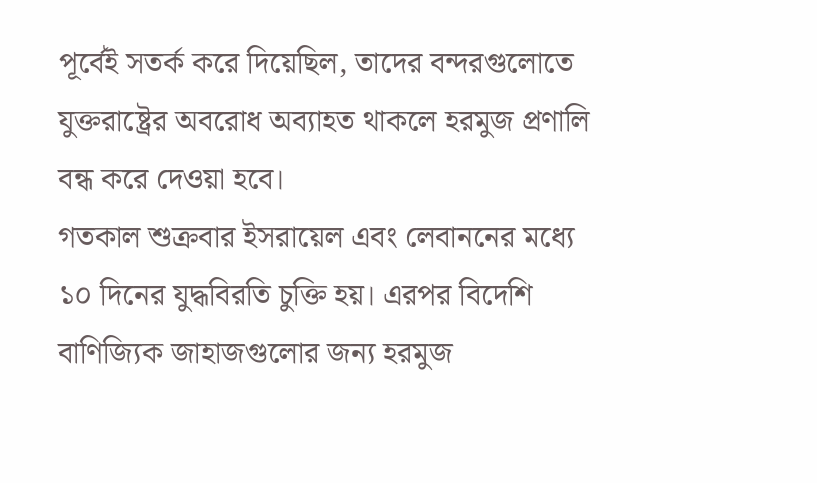পূর্বেই সতর্ক করে দিয়েছিল, তাদের বন্দরগুলোতে যুক্তরাষ্ট্রের অবরোধ অব্যাহত থাকলে হরমুজ প্রণালি বন্ধ করে দেওয়া হবে।
গতকাল শুক্রবার ইসরায়েল এবং লেবাননের মধ্যে ১০ দিনের যুদ্ধবিরতি চুক্তি হয়। এরপর বিদেশি বাণিজ্যিক জাহাজগুলোর জন্য হরমুজ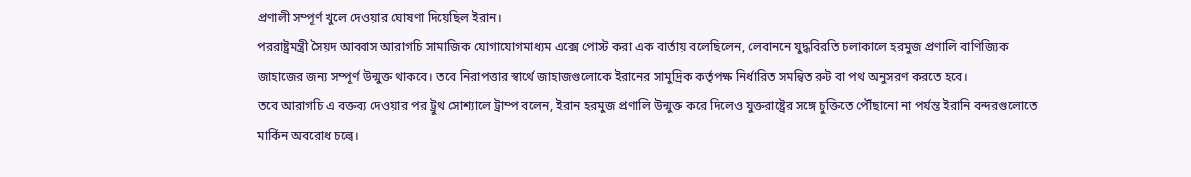প্রণালী সম্পূর্ণ খুলে দেওয়ার ঘোষণা দিয়েছিল ইরান।
পররাষ্ট্রমন্ত্রী সৈয়দ আব্বাস আরাগচি সামাজিক যোগাযোগমাধ্যম এক্সে পোস্ট করা এক বার্তায় বলেছিলেন, লেবাননে যুদ্ধবিরতি চলাকালে হরমুজ প্রণালি বাণিজ্যিক জাহাজের জন্য সম্পূর্ণ উন্মুক্ত থাকবে। তবে নিরাপত্তার স্বার্থে জাহাজগুলোকে ইরানের সামুদ্রিক কর্তৃপক্ষ নির্ধারিত সমন্বিত রুট বা পথ অনুসরণ করতে হবে।
তবে আরাগচি এ বক্তব্য দেওয়ার পর ট্রুথ সোশ্যালে ট্রাম্প বলেন, ইরান হরমুজ প্রণালি উন্মুক্ত করে দিলেও যুক্তরাষ্ট্রের সঙ্গে চুক্তিতে পৌঁছানো না পর্যন্ত ইরানি বন্দরগুলোতে মার্কিন অবরোধ চল্বে।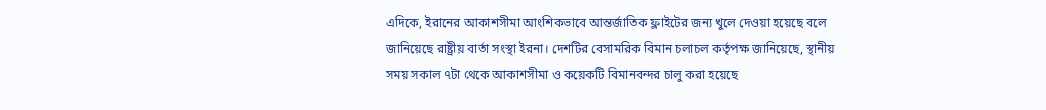এদিকে, ইরানের আকাশসীমা আংশিকভাবে আন্তর্জাতিক ফ্লাইটের জন্য খুলে দেওয়া হয়েছে বলে জানিয়েছে রাষ্ট্রীয় বার্তা সংস্থা ইরনা। দেশটির বেসামরিক বিমান চলাচল কর্তৃপক্ষ জানিয়েছে, স্থানীয় সময় সকাল ৭টা থেকে আকাশসীমা ও কয়েকটি বিমানবন্দর চালু করা হয়েছে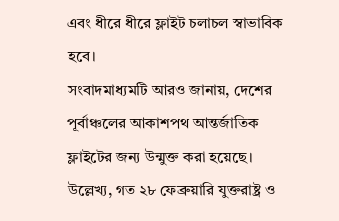এবং ধীরে ধীরে ফ্লাইট চলাচল স্বাভাবিক হবে।
সংবাদমাধ্যমটি আরও জানায়, দেশের পূর্বাঞ্চলের আকাশপথ আন্তর্জাতিক ফ্লাইটের জন্য উন্মুক্ত করা হয়েছে।
উল্লেখ্য, গত ২৮ ফেব্রুয়ারি যুক্তরাষ্ট্র ও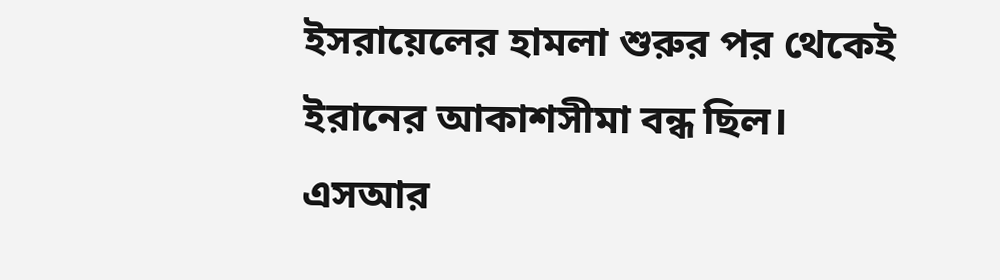ইসরায়েলের হামলা শুরুর পর থেকেই ইরানের আকাশসীমা বন্ধ ছিল।
এসআর